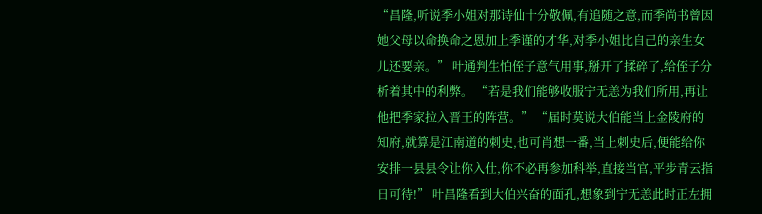“昌隆,听说季小姐对那诗仙十分敬佩,有追随之意,而季尚书曾因她父母以命换命之恩加上季谨的才华,对季小姐比自己的亲生女儿还要亲。” 叶通判生怕侄子意气用事,掰开了揉碎了,给侄子分析着其中的利弊。 “若是我们能够收服宁无恙为我们所用,再让他把季家拉入晋王的阵营。” “届时莫说大伯能当上金陵府的知府,就算是江南道的刺史,也可肖想一番,当上刺史后,便能给你安排一县县令让你入仕,你不必再参加科举,直接当官,平步青云指日可待!” 叶昌隆看到大伯兴奋的面孔,想象到宁无恙此时正左拥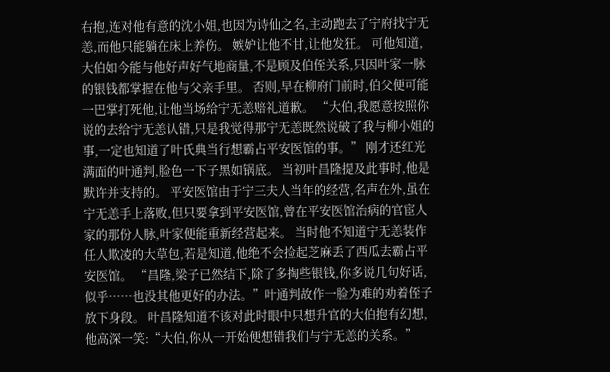右抱,连对他有意的沈小姐,也因为诗仙之名,主动跑去了宁府找宁无恙,而他只能躺在床上养伤。 嫉妒让他不甘,让他发狂。 可他知道,大伯如今能与他好声好气地商量,不是顾及伯侄关系,只因叶家一脉的银钱都掌握在他与父亲手里。 否则,早在柳府门前时,伯父便可能一巴掌打死他,让他当场给宁无恙赔礼道歉。 “大伯,我愿意按照你说的去给宁无恙认错,只是我觉得那宁无恙既然说破了我与柳小姐的事,一定也知道了叶氏典当行想霸占平安医馆的事。” 刚才还红光满面的叶通判,脸色一下子黑如锅底。 当初叶昌隆提及此事时,他是默许并支持的。 平安医馆由于宁三夫人当年的经营,名声在外,虽在宁无恙手上落败,但只要拿到平安医馆,曾在平安医馆治病的官宦人家的那份人脉,叶家便能重新经营起来。 当时他不知道宁无恙装作任人欺凌的大草包,若是知道,他绝不会捡起芝麻丢了西瓜去霸占平安医馆。 “昌隆,梁子已然结下,除了多掏些银钱,你多说几句好话,似乎……也没其他更好的办法。”叶通判故作一脸为难的劝着侄子放下身段。 叶昌隆知道不该对此时眼中只想升官的大伯抱有幻想,他高深一笑:“大伯,你从一开始便想错我们与宁无恙的关系。”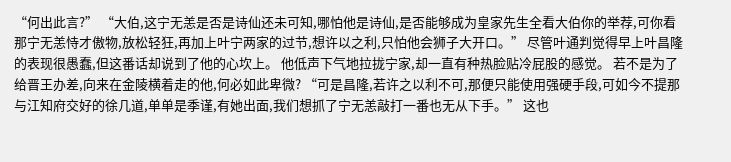“何出此言?” “大伯,这宁无恙是否是诗仙还未可知,哪怕他是诗仙,是否能够成为皇家先生全看大伯你的举荐,可你看那宁无恙恃才傲物,放松轻狂,再加上叶宁两家的过节,想许以之利,只怕他会狮子大开口。” 尽管叶通判觉得早上叶昌隆的表现很愚蠢,但这番话却说到了他的心坎上。 他低声下气地拉拢宁家,却一直有种热脸贴冷屁股的感觉。 若不是为了给晋王办差,向来在金陵横着走的他,何必如此卑微? “可是昌隆,若许之以利不可,那便只能使用强硬手段,可如今不提那与江知府交好的徐几道,单单是季谨,有她出面,我们想抓了宁无恙敲打一番也无从下手。” 这也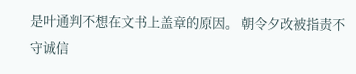是叶通判不想在文书上盖章的原因。 朝令夕改被指责不守诚信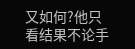又如何?他只看结果不论手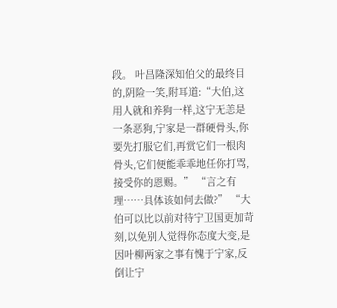段。 叶昌隆深知伯父的最终目的,阴险一笑,附耳道:“大伯,这用人就和养狗一样,这宁无恙是一条恶狗,宁家是一群硬骨头,你要先打服它们,再赏它们一根肉骨头,它们便能乖乖地任你打骂,接受你的恩赐。” “言之有理……具体该如何去做?” “大伯可以比以前对待宁卫国更加苛刻,以免别人觉得你态度大变,是因叶柳两家之事有愧于宁家,反倒让宁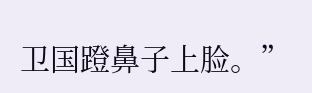卫国蹬鼻子上脸。”